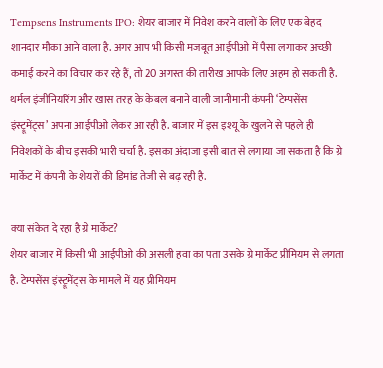Tempsens Instruments IPO: शेयर बाजार में निवेश करने वालों के लिए एक बेहद शानदार मौका आने वाला है. अगर आप भी किसी मजबूत आईपीओ में पैसा लगाकर अच्छी कमाई करने का विचार कर रहे हैं, तो 20 अगस्त की तारीख आपके लिए अहम हो सकती है. थर्मल इंजीनियरिंग और खास तरह के केबल बनाने वाली जानीमानी कंपनी ‘टेम्पसेंस इंस्ट्रूमेंट्स’ अपना आईपीओ लेकर आ रही है. बाजार में इस इश्यू के खुलने से पहले ही निवेशकों के बीच इसकी भारी चर्चा है. इसका अंदाजा इसी बात से लगाया जा सकता है कि ग्रे मार्केट में कंपनी के शेयरों की डिमांड तेजी से बढ़ रही है.

क्या संकेत दे रहा है ग्रे मार्केट?
शेयर बाजार में किसी भी आईपीओ की असली हवा का पता उसके ग्रे मार्केट प्रीमियम से लगता है. टेम्पसेंस इंस्ट्रूमेंट्स के मामले में यह प्रीमियम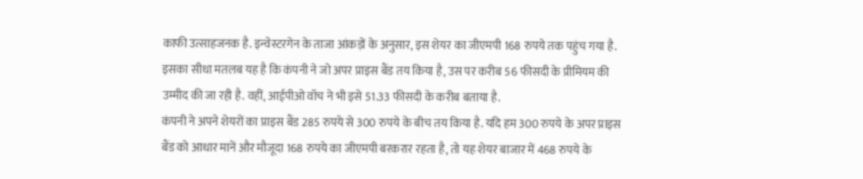काफी उत्साहजनक है. इन्वेस्टरगेन के ताजा आंकड़ों के अनुसार, इस शेयर का जीएमपी 168 रुपये तक पहुंच गया है. इसका सीधा मतलब यह है कि कंपनी ने जो अपर प्राइस बैंड तय किया है, उस पर करीब 56 फीसदी के प्रीमियम की उम्मीद की जा रही है. वहीं, आईपीओ वॉच ने भी इसे 51.33 फीसदी के करीब बताया है.
कंपनी ने अपने शेयरों का प्राइस बैंड 285 रुपये से 300 रुपये के बीच तय किया है. यदि हम 300 रुपये के अपर प्राइस बैंड को आधार मानें और मौजूदा 168 रुपये का जीएमपी बरकरार रहता है, तो यह शेयर बाजार में 468 रुपये के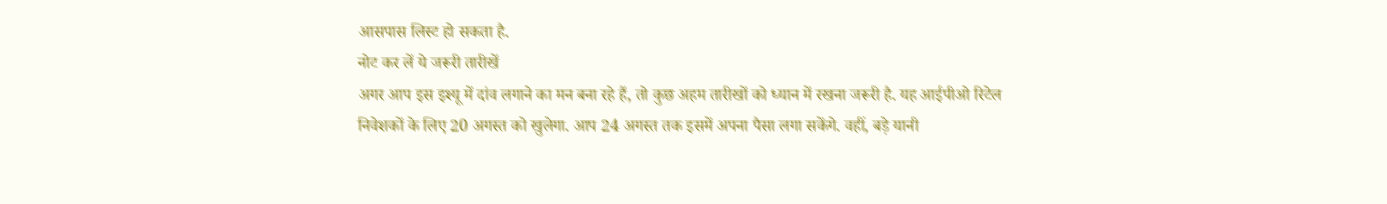आसपास लिस्ट हो सकता है.
नोट कर लें ये जरूरी तारीखें
अगर आप इस इश्यू में दांव लगाने का मन बना रहे हैं, तो कुछ अहम तारीखों को ध्यान में रखना जरूरी है. यह आईपीओ रिटेल निवेशकों के लिए 20 अगस्त को खुलेगा. आप 24 अगस्त तक इसमें अपना पैसा लगा सकेंगे. वहीं, बड़े यानी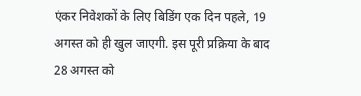एंकर निवेशकों के लिए बिडिंग एक दिन पहले, 19 अगस्त को ही खुल जाएगी. इस पूरी प्रक्रिया के बाद 28 अगस्त को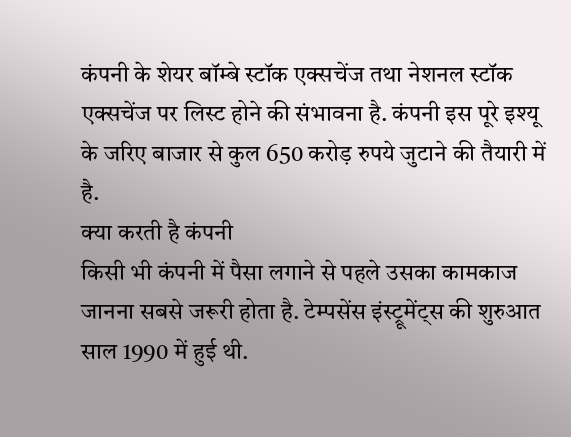कंपनी के शेयर बॉम्बे स्टॉक एक्सचेंज तथा नेशनल स्टॉक एक्सचेंज पर लिस्ट होने की संभावना है. कंपनी इस पूरे इश्यू के जरिए बाजार से कुल 650 करोड़ रुपये जुटाने की तैयारी में है.
क्या करती है कंपनी
किसी भी कंपनी में पैसा लगाने से पहले उसका कामकाज जानना सबसे जरूरी होता है. टेम्पसेंस इंस्ट्रूमेंट्स की शुरुआत साल 1990 में हुई थी.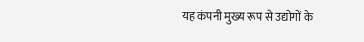यह कंपनी मुख्य रूप से उद्योगों के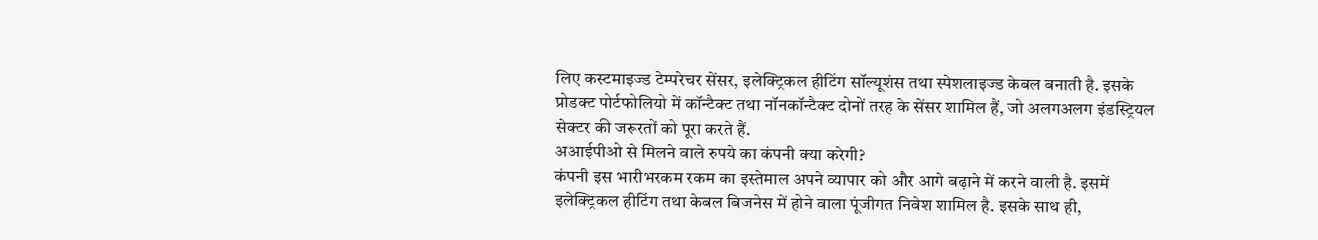लिए कस्टमाइज्ड टेम्परेचर सेंसर, इलेक्ट्रिकल हीटिंग सॉल्यूशंस तथा स्पेशलाइज्ड केबल बनाती है. इसके प्रोडक्ट पोर्टफोलियो में कॉन्टैक्ट तथा नॉनकॉन्टैक्ट दोनों तरह के सेंसर शामिल हैं, जो अलगअलग इंडस्ट्रियल सेक्टर की जरूरतों को पूरा करते हैं.
अआईपीओ से मिलने वाले रुपये का कंपनी क्या करेगी?
कंपनी इस भारीभरकम रकम का इस्तेमाल अपने व्यापार को और आगे बढ़ाने में करने वाली है. इसमें इलेक्ट्रिकल हीटिंग तथा केबल बिजनेस में होने वाला पूंजीगत निवेश शामिल है. इसके साथ ही,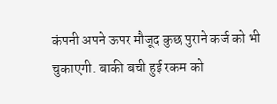कंपनी अपने ऊपर मौजूद कुछ पुराने कर्ज को भी चुकाएगी. बाकी बची हुई रकम को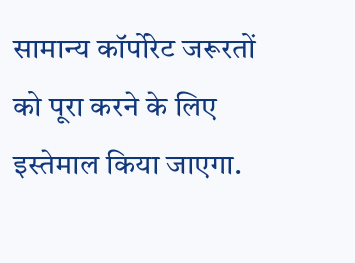सामान्य कॉर्पोरेट जरूरतों को पूरा करने के लिए इस्तेमाल किया जाएगा.